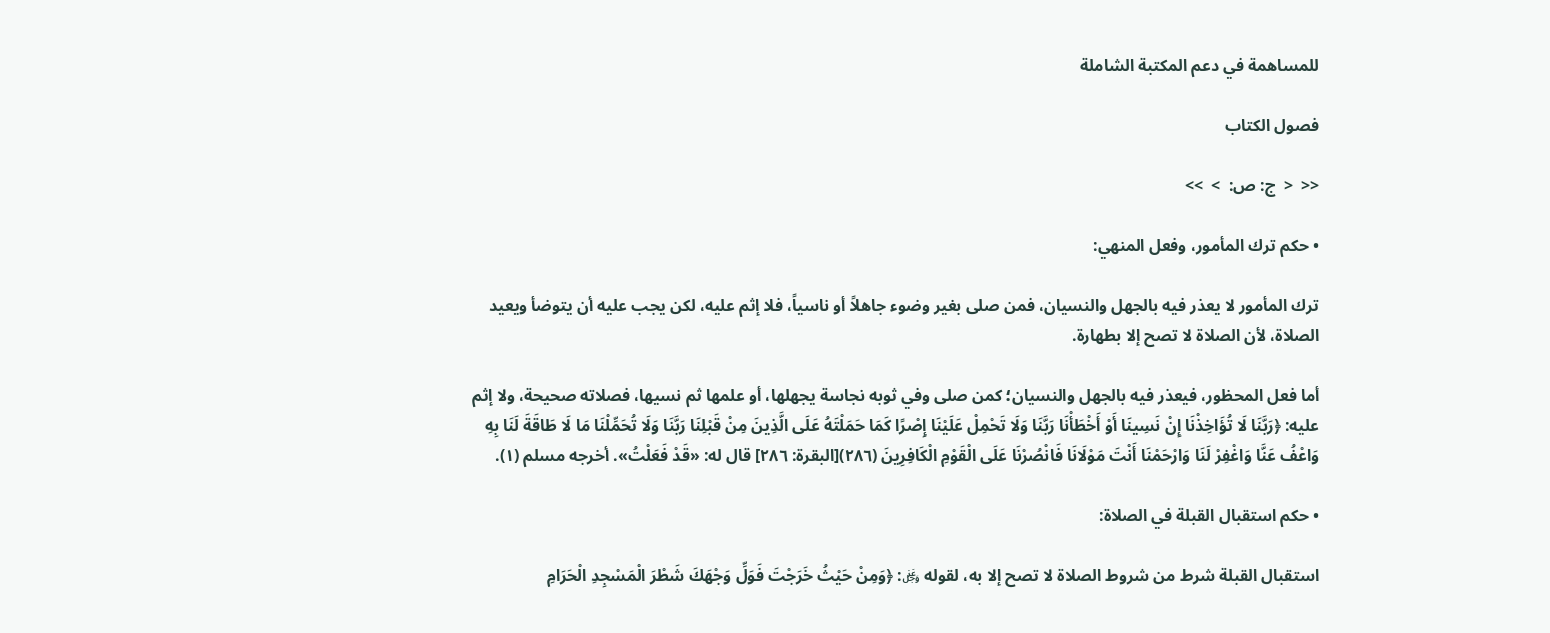للمساهمة في دعم المكتبة الشاملة

فصول الكتاب

<<  <  ج: ص:  >  >>

• حكم ترك المأمور، وفعل المنهي:

ترك المأمور لا يعذر فيه بالجهل والنسيان، فمن صلى بغير وضوء جاهلاً أو ناسياً، فلا إثم عليه، لكن يجب عليه أن يتوضأ ويعيد الصلاة، لأن الصلاة لا تصح إلا بطهارة.

أما فعل المحظور، فيعذر فيه بالجهل والنسيان؛ كمن صلى وفي ثوبه نجاسة يجهلها، أو علمها ثم نسيها، فصلاته صحيحة، ولا إثم عليه: ﴿رَبَّنَا لَا تُؤَاخِذْنَا إِنْ نَسِينَا أَوْ أَخْطَأْنَا رَبَّنَا وَلَا تَحْمِلْ عَلَيْنَا إِصْرًا كَمَا حَمَلْتَهُ عَلَى الَّذِينَ مِنْ قَبْلِنَا رَبَّنَا وَلَا تُحَمِّلْنَا مَا لَا طَاقَةَ لَنَا بِهِ وَاعْفُ عَنَّا وَاغْفِرْ لَنَا وَارْحَمْنَا أَنْتَ مَوْلَانَا فَانْصُرْنَا عَلَى الْقَوْمِ الْكَافِرِينَ (٢٨٦)[البقرة: ٢٨٦] قال له: «قَدْ فَعَلْتُ». أخرجه مسلم (١).

• حكم استقبال القبلة في الصلاة:

استقبال القبلة شرط من شروط الصلاة لا تصح إلا به، لقوله ﷿: ﴿وَمِنْ حَيْثُ خَرَجْتَ فَوَلِّ وَجْهَكَ شَطْرَ الْمَسْجِدِ الْحَرَامِ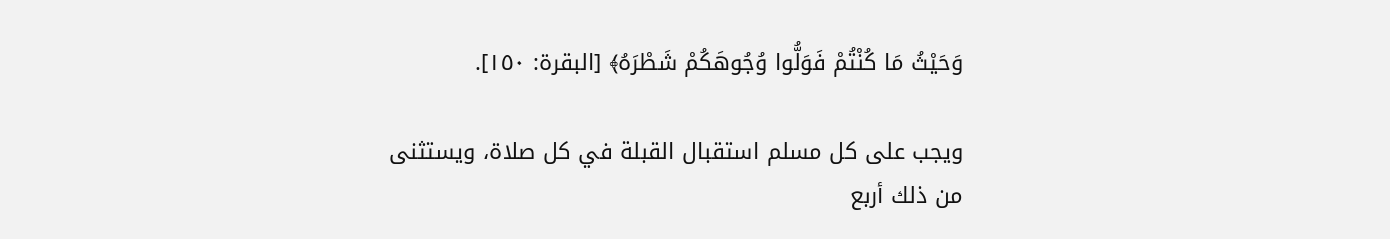وَحَيْثُ مَا كُنْتُمْ فَوَلُّوا وُجُوهَكُمْ شَطْرَهُ﴾ [البقرة: ١٥٠].

ويجب على كل مسلم استقبال القبلة في كل صلاة، ويستثنى من ذلك أربع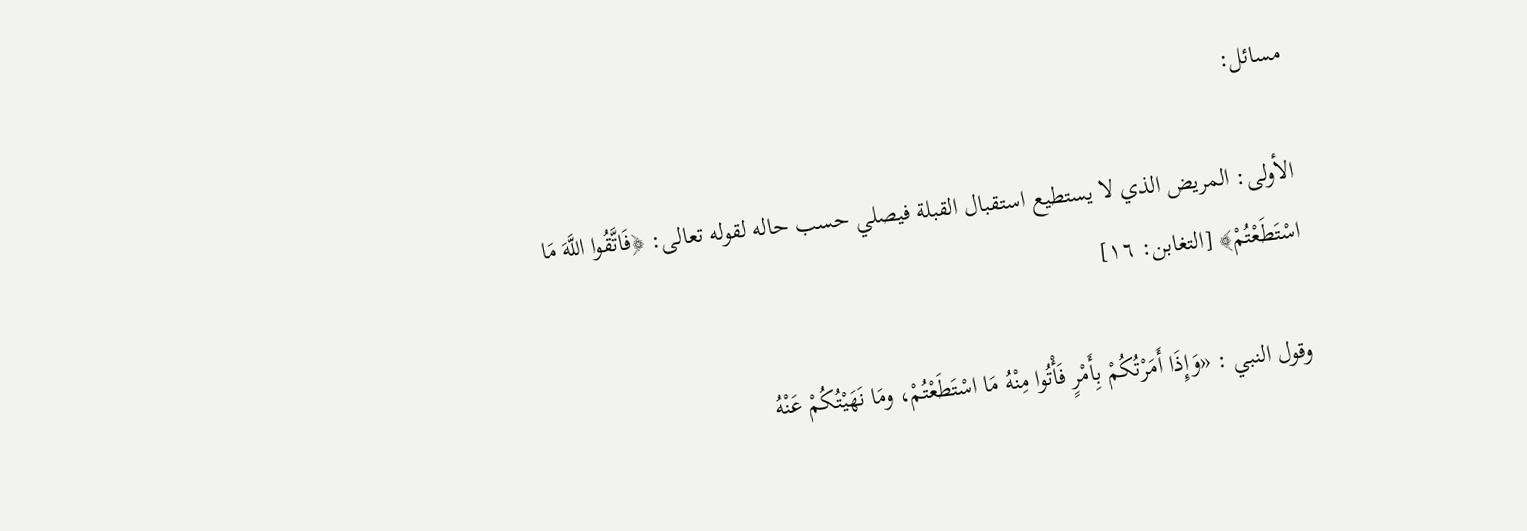مسائل:

الأولى: المريض الذي لا يستطيع استقبال القبلة فيصلي حسب حاله لقوله تعالى: ﴿فَاتَّقُوا اللَّهَ مَا اسْتَطَعْتُمْ﴾ [التغابن: ١٦]

وقول النبي : «وَإِذَا أَمَرْتُكُمْ بِأَمْرٍ فَأْتُوا مِنْهُ مَا اسْتَطَعْتُمْ، ومَا نَهَيْتُكُمْ عَنْهُ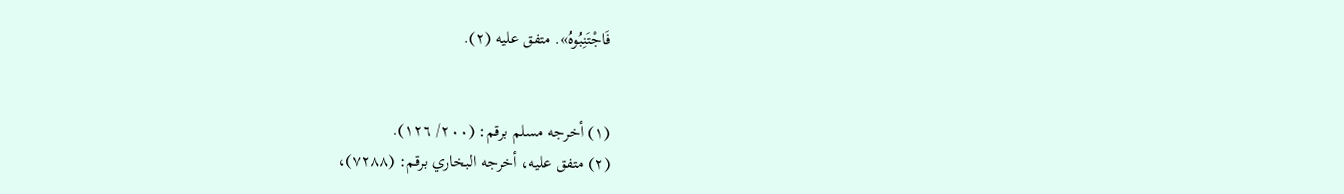فَاجْتَنِبُوهُ». متفق عليه (٢).


(١) أخرجه مسلم برقم: (٢٠٠/ ١٢٦).
(٢) متفق عليه، أخرجه البخاري برقم: (٧٢٨٨)،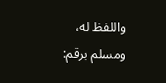واللفظ له، ومسلم برقم: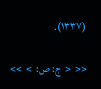(١٣٣٧).

<<  <  ج: ص:  >  >>